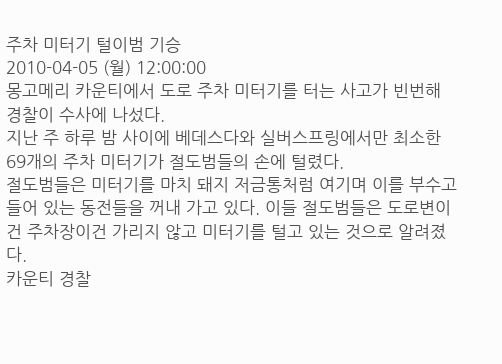주차 미터기 털이범 기승
2010-04-05 (월) 12:00:00
몽고메리 카운티에서 도로 주차 미터기를 터는 사고가 빈번해 경찰이 수사에 나섰다.
지난 주 하루 밤 사이에 베데스다와 실버스프링에서만 최소한 69개의 주차 미터기가 절도범들의 손에 털렸다.
절도범들은 미터기를 마치 돼지 저금통처럼 여기며 이를 부수고 들어 있는 동전들을 꺼내 가고 있다. 이들 절도범들은 도로변이건 주차장이건 가리지 않고 미터기를 털고 있는 것으로 알려졌다.
카운티 경찰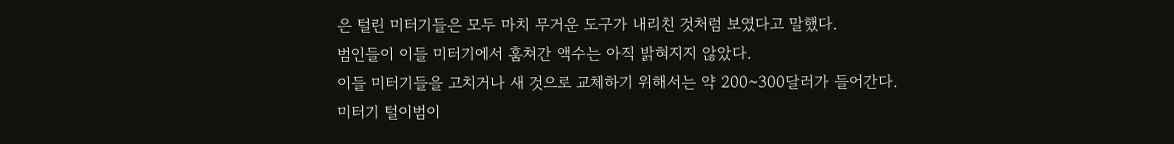은 털린 미터기들은 모두 마치 무거운 도구가 내리친 것처럼 보였다고 말했다.
범인들이 이들 미터기에서 훔쳐간 액수는 아직 밝혀지지 않았다.
이들 미터기들을 고치거나 새 것으로 교체하기 위해서는 약 200~300달러가 들어간다.
미터기 털이범이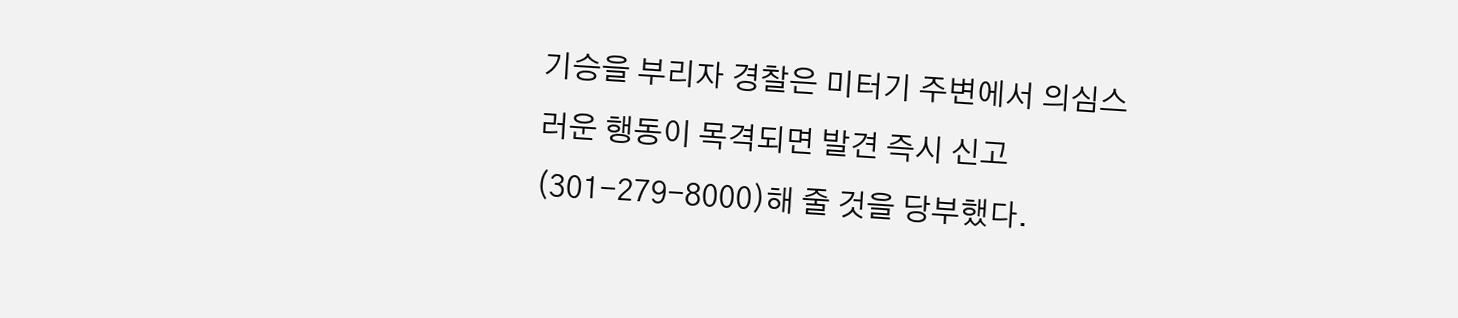기승을 부리자 경찰은 미터기 주변에서 의심스러운 행동이 목격되면 발견 즉시 신고(301-279-8000)해 줄 것을 당부했다.